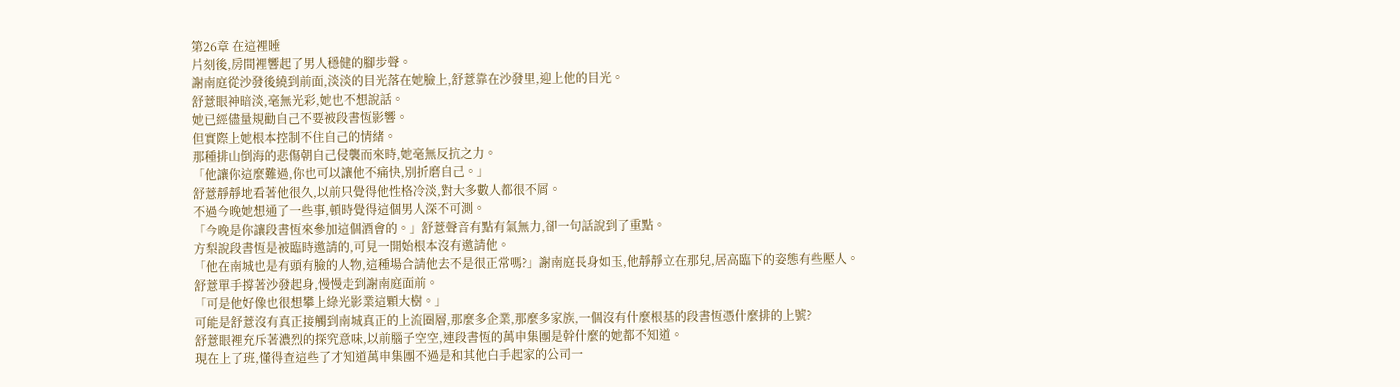第26章 在這裡睡
片刻後,房間裡響起了男人穩健的腳步聲。
謝南庭從沙發後繞到前面,淡淡的目光落在她臉上,舒薏靠在沙發里,迎上他的目光。
舒薏眼神暗淡,毫無光彩,她也不想說話。
她已經儘量規勸自己不要被段書恆影響。
但實際上她根本控制不住自己的情緒。
那種排山倒海的悲傷朝自己侵襲而來時,她毫無反抗之力。
「他讓你這麼難過,你也可以讓他不痛快,別折磨自己。」
舒薏靜靜地看著他很久,以前只覺得他性格冷淡,對大多數人都很不屑。
不過今晚她想通了一些事,頓時覺得這個男人深不可測。
「今晚是你讓段書恆來參加這個酒會的。」舒薏聲音有點有氣無力,卻一句話說到了重點。
方梨說段書恆是被臨時邀請的,可見一開始根本沒有邀請他。
「他在南城也是有頭有臉的人物,這種場合請他去不是很正常嗎?」謝南庭長身如玉,他靜靜立在那兒,居高臨下的姿態有些壓人。
舒薏單手撐著沙發起身,慢慢走到謝南庭面前。
「可是他好像也很想攀上綠光影業這顆大樹。」
可能是舒薏沒有真正接觸到南城真正的上流圈層,那麼多企業,那麼多家族,一個沒有什麼根基的段書恆憑什麼排的上號?
舒薏眼裡充斥著濃烈的探究意味,以前腦子空空,連段書恆的萬申集團是幹什麼的她都不知道。
現在上了班,懂得查這些了才知道萬申集團不過是和其他白手起家的公司一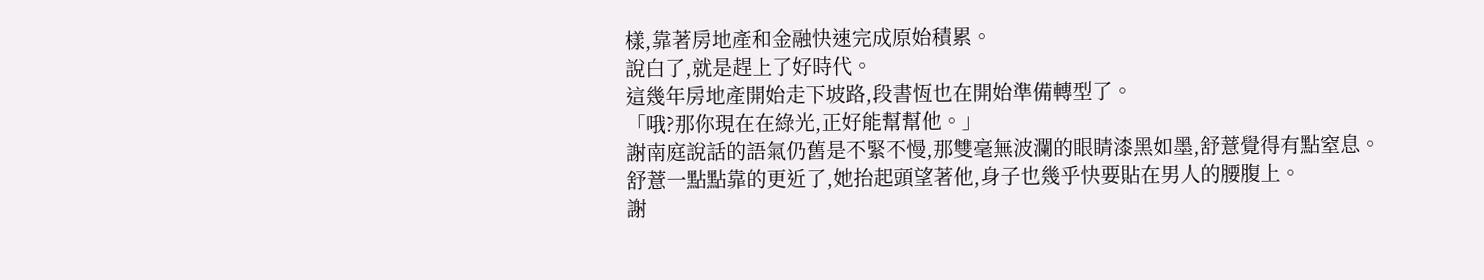樣,靠著房地產和金融快速完成原始積累。
說白了,就是趕上了好時代。
這幾年房地產開始走下坡路,段書恆也在開始準備轉型了。
「哦?那你現在在綠光,正好能幫幫他。」
謝南庭說話的語氣仍舊是不緊不慢,那雙毫無波瀾的眼睛漆黑如墨,舒薏覺得有點窒息。
舒薏一點點靠的更近了,她抬起頭望著他,身子也幾乎快要貼在男人的腰腹上。
謝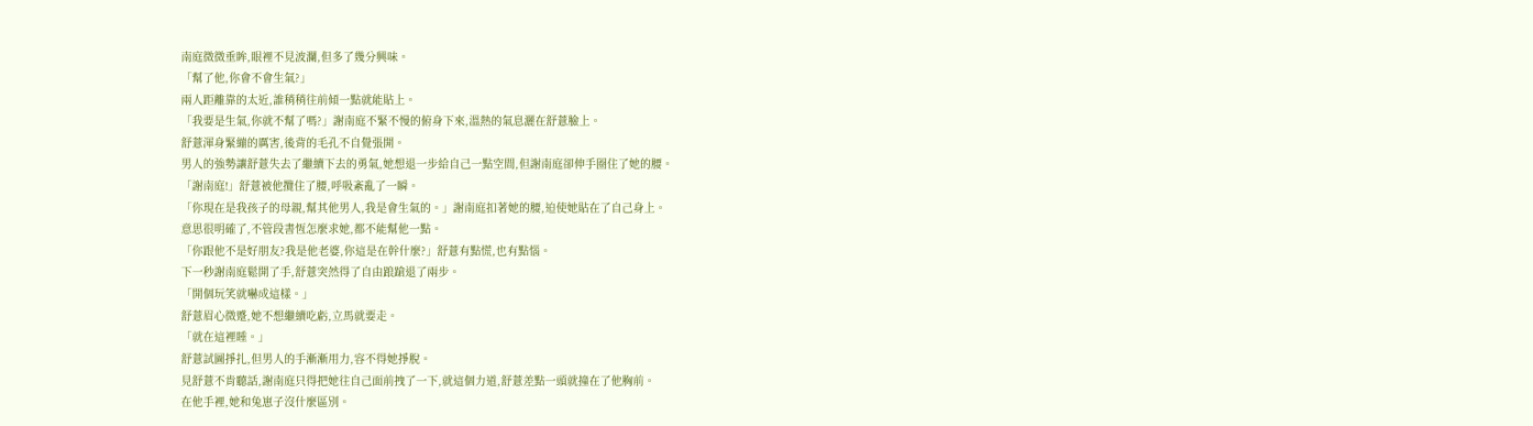南庭微微垂眸,眼裡不見波瀾,但多了幾分興味。
「幫了他,你會不會生氣?」
兩人距離靠的太近,誰稍稍往前傾一點就能貼上。
「我要是生氣,你就不幫了嗎?」謝南庭不緊不慢的俯身下來,溫熱的氣息灑在舒薏臉上。
舒薏渾身緊繃的厲害,後背的毛孔不自覺張開。
男人的強勢讓舒薏失去了繼續下去的勇氣,她想退一步給自己一點空間,但謝南庭卻伸手圈住了她的腰。
「謝南庭!」舒薏被他攬住了腰,呼吸紊亂了一瞬。
「你現在是我孩子的母親,幫其他男人,我是會生氣的。」謝南庭扣著她的腰,迫使她貼在了自己身上。
意思很明確了,不管段書恆怎麼求她,都不能幫他一點。
「你跟他不是好朋友?我是他老婆,你這是在幹什麼?」舒薏有點慌,也有點惱。
下一秒謝南庭鬆開了手,舒薏突然得了自由踉蹌退了兩步。
「開個玩笑就嚇成這樣。」
舒薏眉心微蹙,她不想繼續吃虧,立馬就要走。
「就在這裡睡。」
舒薏試圖掙扎,但男人的手漸漸用力,容不得她掙脫。
見舒薏不肯聽話,謝南庭只得把她往自己面前拽了一下,就這個力道,舒薏差點一頭就撞在了他胸前。
在他手裡,她和兔崽子沒什麼區別。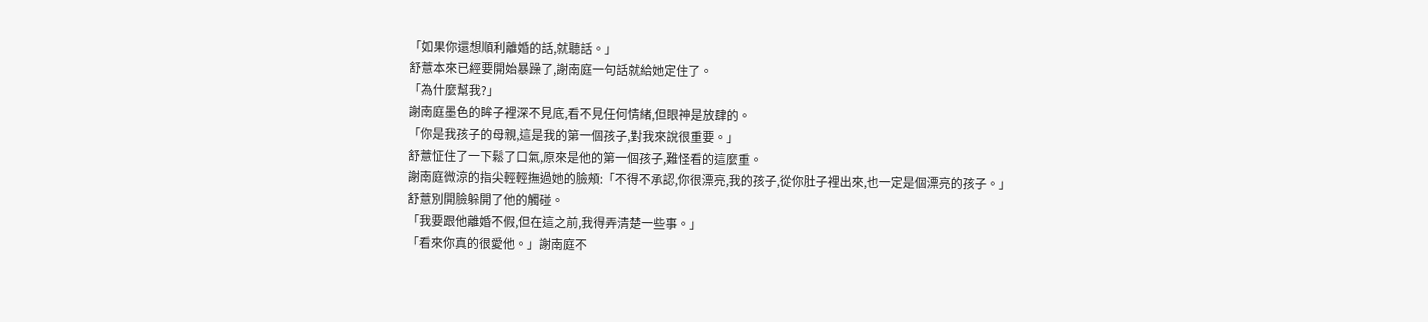「如果你還想順利離婚的話,就聽話。」
舒薏本來已經要開始暴躁了,謝南庭一句話就給她定住了。
「為什麼幫我?」
謝南庭墨色的眸子裡深不見底,看不見任何情緒,但眼神是放肆的。
「你是我孩子的母親,這是我的第一個孩子,對我來說很重要。」
舒薏怔住了一下鬆了口氣,原來是他的第一個孩子,難怪看的這麼重。
謝南庭微涼的指尖輕輕撫過她的臉頰:「不得不承認,你很漂亮,我的孩子,從你肚子裡出來,也一定是個漂亮的孩子。」
舒薏別開臉躲開了他的觸碰。
「我要跟他離婚不假,但在這之前,我得弄清楚一些事。」
「看來你真的很愛他。」謝南庭不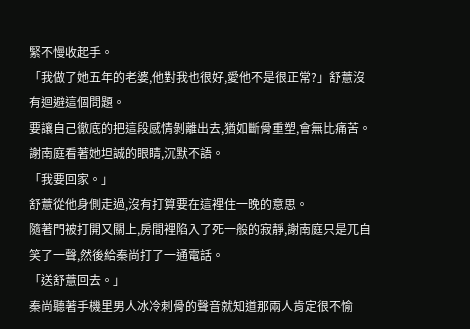緊不慢收起手。
「我做了她五年的老婆,他對我也很好,愛他不是很正常?」舒薏沒有迴避這個問題。
要讓自己徹底的把這段感情剝離出去,猶如斷骨重塑,會無比痛苦。
謝南庭看著她坦誠的眼睛,沉默不語。
「我要回家。」
舒薏從他身側走過,沒有打算要在這裡住一晚的意思。
隨著門被打開又關上,房間裡陷入了死一般的寂靜,謝南庭只是兀自笑了一聲,然後給秦尚打了一通電話。
「送舒薏回去。」
秦尚聽著手機里男人冰冷刺骨的聲音就知道那兩人肯定很不愉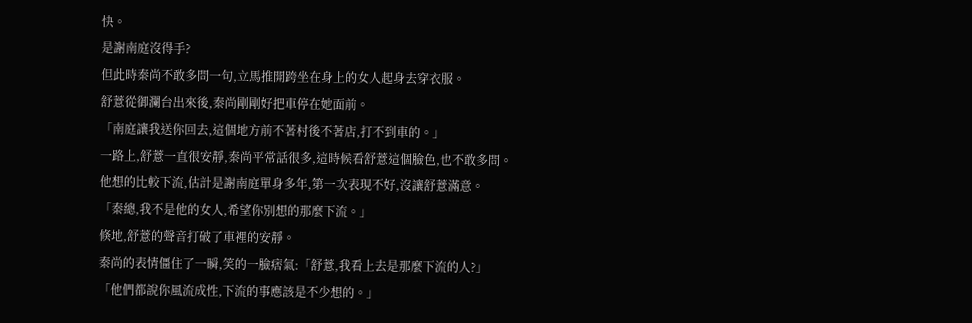快。
是謝南庭沒得手?
但此時秦尚不敢多問一句,立馬推開跨坐在身上的女人起身去穿衣服。
舒薏從御瀾台出來後,秦尚剛剛好把車停在她面前。
「南庭讓我送你回去,這個地方前不著村後不著店,打不到車的。」
一路上,舒薏一直很安靜,秦尚平常話很多,這時候看舒薏這個臉色,也不敢多問。
他想的比較下流,估計是謝南庭單身多年,第一次表現不好,沒讓舒薏滿意。
「秦總,我不是他的女人,希望你別想的那麼下流。」
倏地,舒薏的聲音打破了車裡的安靜。
秦尚的表情僵住了一瞬,笑的一臉痞氣:「舒薏,我看上去是那麼下流的人?」
「他們都說你風流成性,下流的事應該是不少想的。」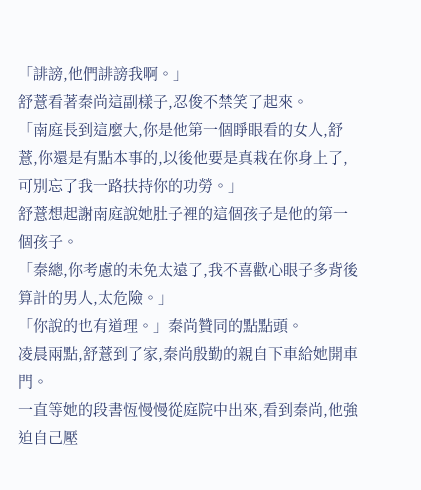「誹謗,他們誹謗我啊。」
舒薏看著秦尚這副樣子,忍俊不禁笑了起來。
「南庭長到這麼大,你是他第一個睜眼看的女人,舒薏,你還是有點本事的,以後他要是真栽在你身上了,可別忘了我一路扶持你的功勞。」
舒薏想起謝南庭說她肚子裡的這個孩子是他的第一個孩子。
「秦總,你考慮的未免太遠了,我不喜歡心眼子多背後算計的男人,太危險。」
「你說的也有道理。」秦尚贊同的點點頭。
凌晨兩點,舒薏到了家,秦尚殷勤的親自下車給她開車門。
一直等她的段書恆慢慢從庭院中出來,看到秦尚,他強迫自己壓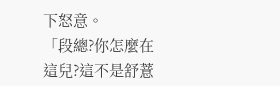下怒意。
「段總?你怎麼在這兒?這不是舒薏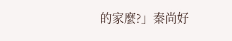的家麼?」秦尚好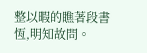整以暇的瞧著段書恆,明知故問。